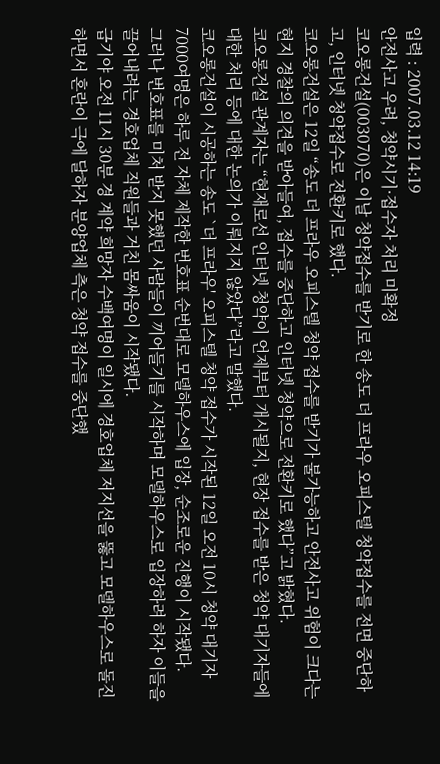입력 : 2007.03.12 14:19
안전사고 우려, 청약시기·접수자 처리 미확정
코오롱건설(003070)은 이날 청약접수를 받기로 한 송도 더 프라우 오피스텔 청약접수를 전면 중단하고, 인터넷 청약접수로 전환키로 했다.
코오롱건설은 12일 “송도 더 프라우 오피스텔 청약 접수를 받기가 불가능하고 안전사고 위험이 크다는 현지 경찰의 의견을 받아들여, 접수를 중단하고 인터넷 청약으로 전환키로 했다”고 밝혔다.
코오롱건설 관계자는 “현재로선 인터넷 청약이 언제부터 개시될지, 현장 접수를 받은 청약 대기자들에 대한 처리 등에 대한 논의가 이뤄지지 않았다”라고 말했다.
코오롱건설이 시공하는 송도 `더 프라우' 오피스텔 청약 접수가 시작된 12일 오전 10시 청약 대기자 7000여명은 하루 전 자체 제작한 번호표 순번대로 모델하우스에 입장, 순조로운 진행이 시작됐다.
그러나 번호표를 미처 받지 못했던 사람들이 끼어들기를 시작하며 모델하우스로 입장하려 하자 이들을 끌어내려는 경호업체 직원들과 거친 몸싸움이 시작됐다.
급기야 오전 11시 30분 경 계약 희망자 수백여명이 일시에 경호업체 저지선을 뚫고 모델하우스로 돌진하면서 혼란이 극에 달하자 분양업체 측은 청약 접수를 중단했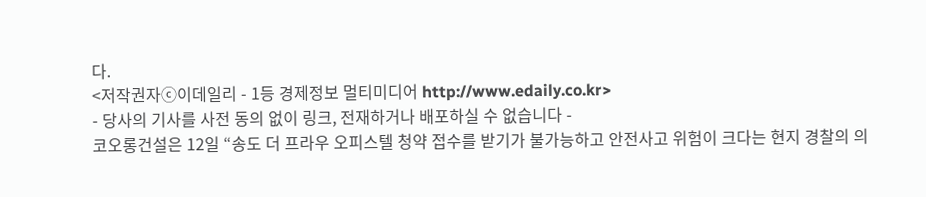다.
<저작권자ⓒ이데일리 - 1등 경제정보 멀티미디어 http://www.edaily.co.kr>
- 당사의 기사를 사전 동의 없이 링크, 전재하거나 배포하실 수 없습니다 -
코오롱건설은 12일 “송도 더 프라우 오피스텔 청약 접수를 받기가 불가능하고 안전사고 위험이 크다는 현지 경찰의 의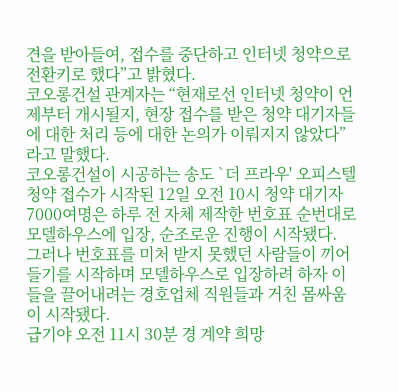견을 받아들여, 접수를 중단하고 인터넷 청약으로 전환키로 했다”고 밝혔다.
코오롱건설 관계자는 “현재로선 인터넷 청약이 언제부터 개시될지, 현장 접수를 받은 청약 대기자들에 대한 처리 등에 대한 논의가 이뤄지지 않았다”라고 말했다.
코오롱건설이 시공하는 송도 `더 프라우' 오피스텔 청약 접수가 시작된 12일 오전 10시 청약 대기자 7000여명은 하루 전 자체 제작한 번호표 순번대로 모델하우스에 입장, 순조로운 진행이 시작됐다.
그러나 번호표를 미처 받지 못했던 사람들이 끼어들기를 시작하며 모델하우스로 입장하려 하자 이들을 끌어내려는 경호업체 직원들과 거친 몸싸움이 시작됐다.
급기야 오전 11시 30분 경 계약 희망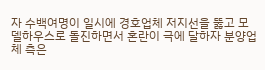자 수백여명이 일시에 경호업체 저지선을 뚫고 모델하우스로 돌진하면서 혼란이 극에 달하자 분양업체 측은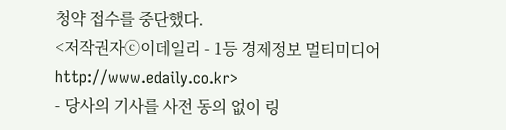청약 접수를 중단했다.
<저작권자ⓒ이데일리 - 1등 경제정보 멀티미디어 http://www.edaily.co.kr>
- 당사의 기사를 사전 동의 없이 링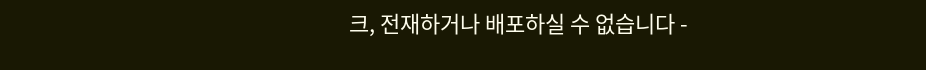크, 전재하거나 배포하실 수 없습니다 -